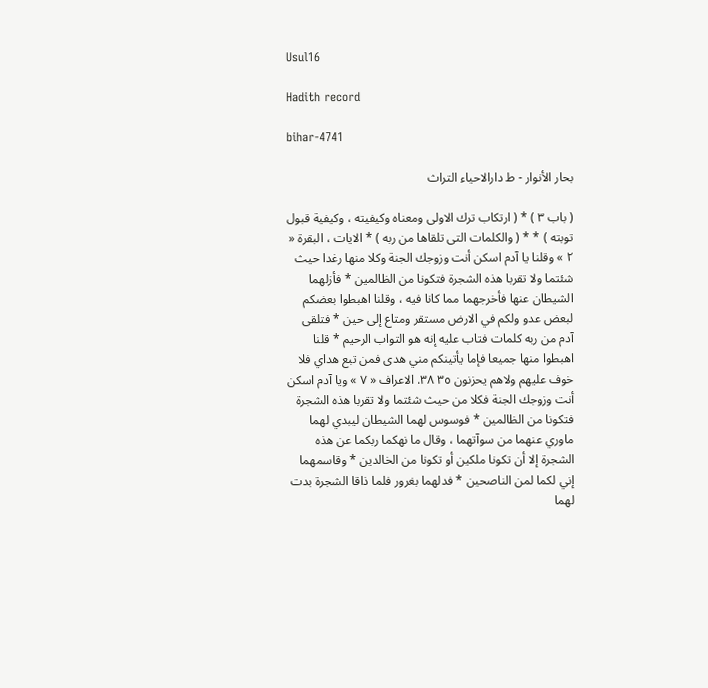Usul16

Hadith record

bihar-4741

بحار الأنوار - ط دارالاحياء التراث

( باب ٣ ) * ( ارتكاب ترك الاولى ومعناه وكيفيته ، وكيفية قبول توبته ) * * ( والكلمات التى تلقاها من ربه ) * الايات ، البقرة « ٢ » وقلنا يا آدم اسكن أنت وزوجك الجنة وكلا منها رغدا حيث شئتما ولا تقربا هذه الشجرة فتكونا من الظالمين * فأزلهما الشيطان عنها فأخرجهما مما كانا فيه ، وقلنا اهبطوا بعضكم لبعض عدو ولكم في الارض مستقر ومتاع إلى حين * فتلقى آدم من ربه كلمات فتاب عليه إنه هو التواب الرحيم * قلنا اهبطوا منها جميعا فإما يأتينكم مني هدى فمن تبع هداي فلا خوف عليهم ولاهم يحزنون ٣٥ ٣٨. الاعراف « ٧ » ويا آدم اسكن أنت وزوجك الجنة فكلا من حيث شئتما ولا تقربا هذه الشجرة فتكونا من الظالمين * فوسوس لهما الشيطان ليبدي لهما ماوري عنهما من سوآتهما ، وقال ما نهكما ربكما عن هذه الشجرة إلا أن تكونا ملكين أو تكونا من الخالدين * وقاسمهما إني لكما لمن الناصحين * فدلهما بغرور فلما ذاقا الشجرة بدت لهما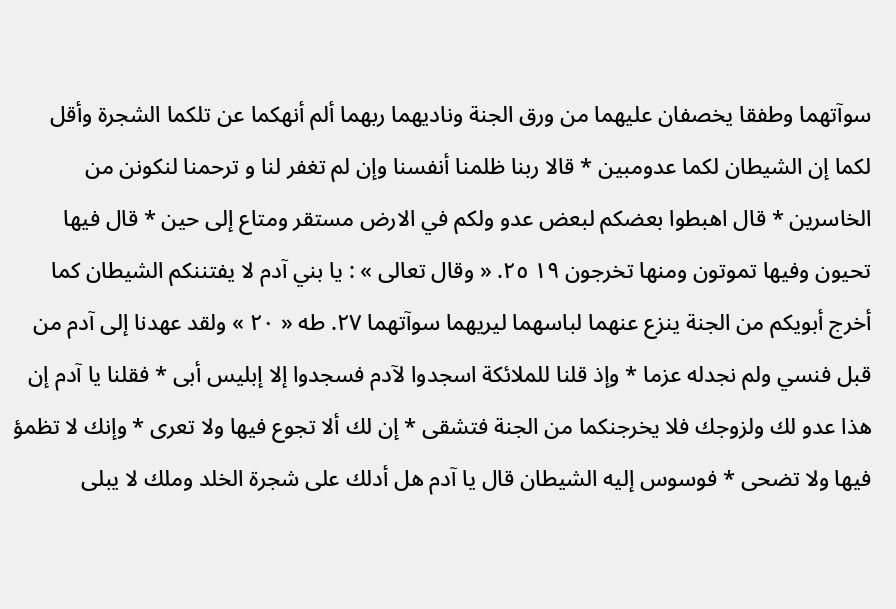سوآتهما وطفقا يخصفان عليهما من ورق الجنة وناديهما ربهما ألم أنهكما عن تلكما الشجرة وأقل لكما إن الشيطان لكما عدومبين * قالا ربنا ظلمنا أنفسنا وإن لم تغفر لنا و ترحمنا لنكونن من الخاسرين * قال اهبطوا بعضكم لبعض عدو ولكم في الارض مستقر ومتاع إلى حين * قال فيها تحيون وفيها تموتون ومنها تخرجون ١٩ ٢٥. « وقال تعالى » : يا بني آدم لا يفتننكم الشيطان كما أخرج أبويكم من الجنة ينزع عنهما لباسهما ليريهما سوآتهما ٢٧. طه « ٢٠ » ولقد عهدنا إلى آدم من قبل فنسي ولم نجدله عزما * وإذ قلنا للملائكة اسجدوا لآدم فسجدوا إلا إبليس أبى * فقلنا يا آدم إن هذا عدو لك ولزوجك فلا يخرجنكما من الجنة فتشقى * إن لك ألا تجوع فيها ولا تعرى * وإنك لا تظمؤ فيها ولا تضحى * فوسوس إليه الشيطان قال يا آدم هل أدلك على شجرة الخلد وملك لا يبلى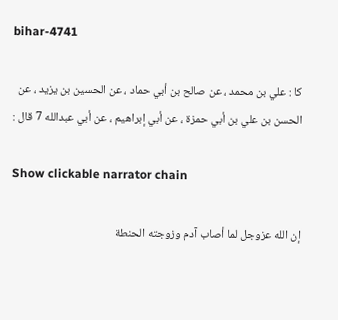bihar-4741

كا : علي بن محمد ، عن صالح بن أبي حماد ، عن الحسين بن يزيد ، عن الحسن بن علي بن أبي حمزة ، عن أبي إبراهيم ، عن أبي عبدالله 7 قال :

Show clickable narrator chain

إن الله عزوجل لما أصاب آدم وزوجته الحنطة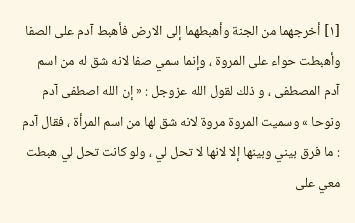[١] أخرجهما من الجنة وأهبطهما إلى الارض فأهبط آدم على الصفا وأهبطت حواء على المروة ، وإنما سمي صفا لانه شق له من اسم آدم المصطفى ، و ذلك لقول الله عزوجل : « إن الله اصطفى آدم ونوحا » وسميت المروة مروة لانه شق لها من اسم المرأة ، فقال آدم : ما فرق بيني وبينها إلا لانها لا تحل لي ، ولو كانت تحل لي هبطت معي على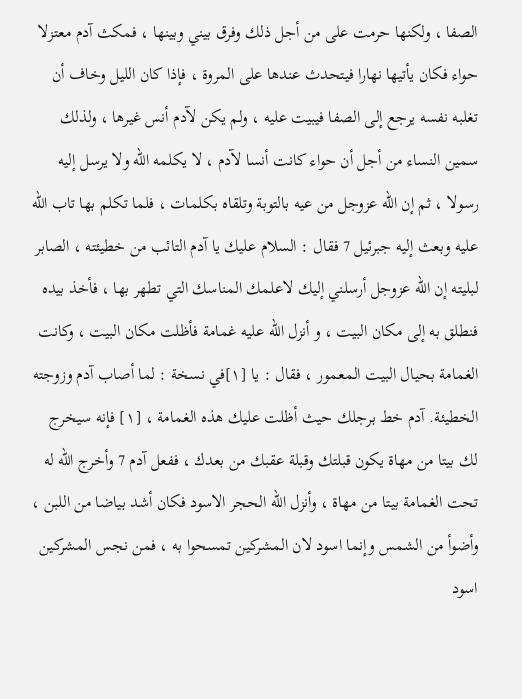الصفا ، ولكنها حرمت على من أجل ذلك وفرق بيني وبينها ، فمكث آدم معتزلا حواء فكان يأتيها نهارا فيتحدث عندها على المروة ، فإذا كان الليل وخاف أن تغلبه نفسه يرجع إلى الصفا فيبيت عليه ، ولم يكن لآدم أنس غيرها ، ولذلك سمين النساء من أجل أن حواء كانت أنسا لآدم ، لا يكلمه الله ولا يرسل إليه رسولا ، ثم إن الله عزوجل من عيه بالتوبة وتلقاه بكلمات ، فلما تكلم بها تاب الله عليه وبعث إليه جبرئيل 7 فقال : السلام عليك يا آدم التائب من خطيئته ، الصابر لبليته إن الله عزوجل أرسلني إليك لاعلمك المناسك التي تطهر بها ، فأخذ بيده فنطلق به إلى مكان البيت ، و أنزل الله عليه غمامة فأظلت مكان البيت ، وكانت الغمامة بحيال البيت المعمور ، فقال : يا [١]في نسخة : لما أصاب آدم وزوجته الخطيئة. آدم خط برجلك حيث أظلت عليك هذه الغمامة ، [١] فإنه سيخرج لك بيتا من مهاة يكون قبلتك وقبلة عقبك من بعدك ، ففعل آدم 7 وأخرج الله له تحت الغمامة بيتا من مهاة ، وأنزل الله الحجر الاسود فكان أشد بياضا من اللبن ، وأضوأ من الشمس وإنما اسود لان المشركين تمسحوا به ، فمن نجس المشركين اسود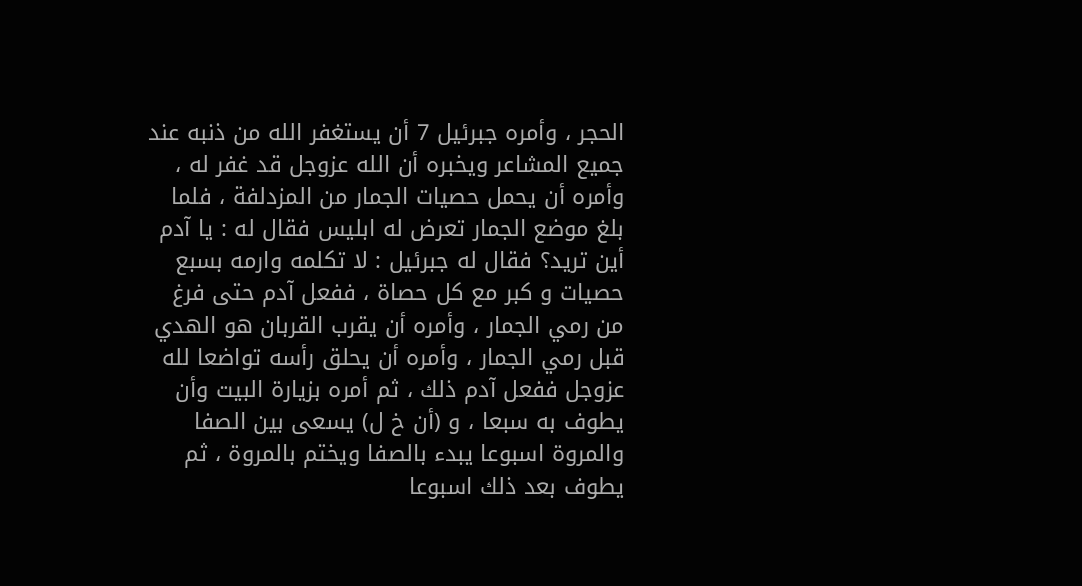الحجر ، وأمره جبرئيل 7 أن يستغفر الله من ذنبه عند جميع المشاعر ويخبره أن الله عزوجل قد غفر له ، وأمره أن يحمل حصيات الجمار من المزدلفة ، فلما بلغ موضع الجمار تعرض له ابليس فقال له : يا آدم أين تريد؟ فقال له جبرئيل : لا تكلمه وارمه بسبع حصيات و كبر مع كل حصاة ، ففعل آدم حتى فرغ من رمي الجمار ، وأمره أن يقرب القربان هو الهدي قبل رمي الجمار ، وأمره أن يحلق رأسه تواضعا لله عزوجل ففعل آدم ذلك ، ثم أمره بزيارة البيت وأن يطوف به سبعا ، و (أن خ ل) يسعى بين الصفا والمروة اسبوعا يبدء بالصفا ويختم بالمروة ، ثم يطوف بعد ذلك اسبوعا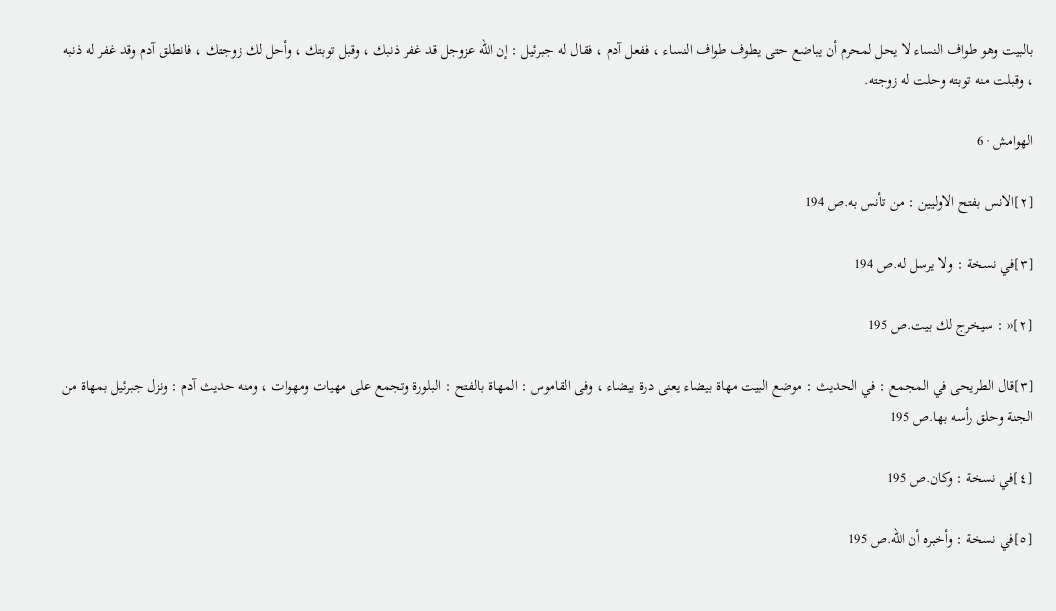بالبيت وهو طواف النساء لا يحل لمحرم أن يباضع حتى يطوف طواف النساء ، ففعل آدم ، فقال له جبرئيل : إن الله عزوجل قد غفر ذنبك ، وقبل توبتك ، وأحل لك زوجتك ، فانطلق آدم وقد غفر له ذنبه ، وقبلت منه توبته وحلت له زوجته.

الهوامش · 6

[٢]الانس بفتح الاوليين : من تأنس به.ص 194

[٣]في نسخة : ولا يرسل له.ص 194

[٢]« : سيخرج لك بيت.ص 195

[٣]قال الطريحى في المجمع : في الحديث : موضع البيت مهاة بيضاء يعنى درة بيضاء ، وفى القاموس : المهاة بالفتح : البلورة وتجمع على مهيات ومهوات ، ومنه حديث آدم : ونزل جبرئيل بمهاة من الجنة وحلق رأسه بها.ص 195

[٤]في نسخة : وكان.ص 195

[٥]في نسخة : وأخبره أن الله.ص 195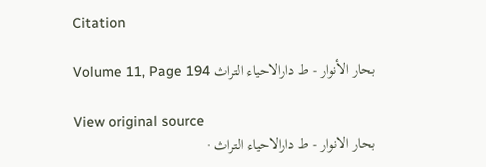Citation

بحار الأنوار - ط دارالاحياء التراث Volume 11, Page 194

View original source
بحار الانوار - ط دارالاحیاء التراث ·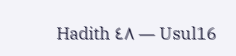Hadith ٤٨ — Usul16